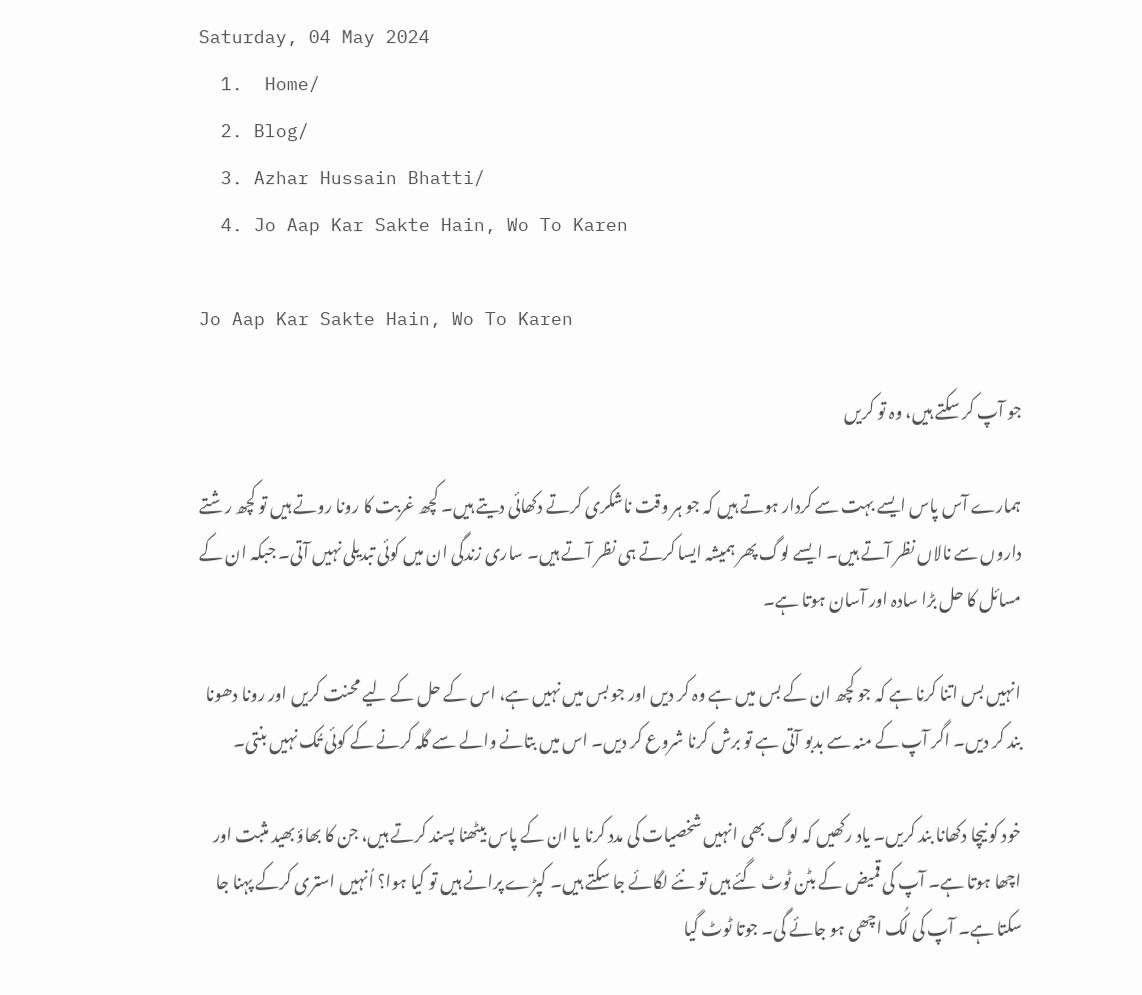Saturday, 04 May 2024
  1.  Home/
  2. Blog/
  3. Azhar Hussain Bhatti/
  4. Jo Aap Kar Sakte Hain, Wo To Karen

Jo Aap Kar Sakte Hain, Wo To Karen

جو آپ کر سکتے ہیں، وہ تو کریں

ہمارے آس پاس ایسے بہت سے کردار ہوتے ہیں کہ جو ہر وقت ناشکری کرتے دکھائی دیتے ہیں۔ کچھ غربت کا رونا روتے ہیں تو کچھ رشتے داروں سے نالاں نظر آتے ہیں۔ ایسے لوگ پھر ہمیشہ ایسا کرتے ہی نظر آتے ہیں۔ ساری زندگی ان میں کوئی تبدیلی نہیں آتی۔ جبکہ ان کے مسائل کا حل بڑا سادہ اور آسان ہوتا ہے۔

انہیں بس اتنا کرنا ہے کہ جو کچھ ان کے بس میں ہے وہ کر دیں اور جو بس میں نہیں ہے، اس کے حل کے لیے محنت کریں اور رونا دھونا بند کر دیں۔ اگر آپ کے منہ سے بدبو آتی ہے تو برش کرنا شروع کر دیں۔ اس میں بتانے والے سے گلہ کرنے کے کوئی تُک نہیں بنتی۔

خود کو نیچا دکھانا بند کریں۔ یاد رکھیں کہ لوگ بھی انہیں شخصیات کی مدد کرنا یا ان کے پاس بیٹھنا پسند کرتے ہیں، جن کا بھاؤ بھید مثبت اور اچھا ہوتا ہے۔ آپ کی قمیض کے بٹن ٹوٹ گئے ہیں تو نئے لگائے جا سکتے ہیں۔ کپڑے پرانے ہیں تو کیا ہوا؟ اُنہیں استری کرکے پہنا جا سکتا ہے۔ آپ کی لُک اچھی ہو جائے گی۔ جوتا ٹوٹ گیا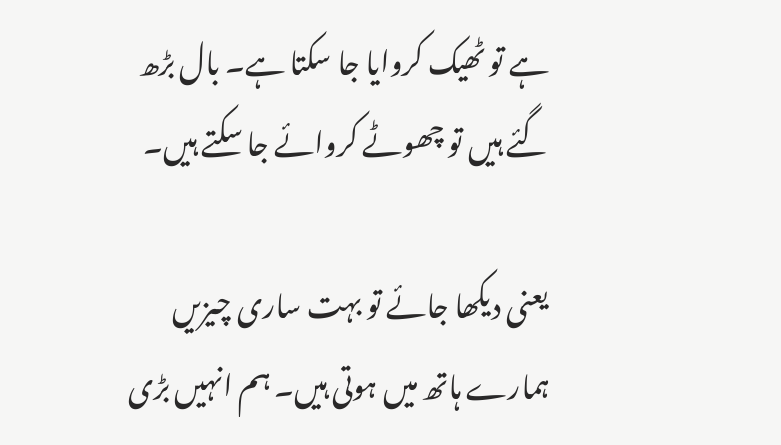ہے تو ٹھیک کروایا جا سکتا ہے۔ بال بڑھ گئے ہیں تو چھوٹے کروائے جا سکتے ہیں۔

یعنی دیکھا جائے تو بہت ساری چیزیں ہمارے ہاتھ میں ہوتی ہیں۔ ہم انہیں بڑی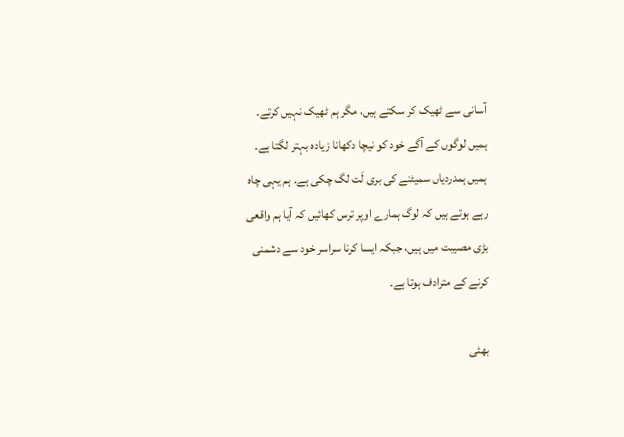آسانی سے ٹھیک کر سکتے ہیں، مگر ہم ٹھیک نہیں کرتے۔ ہمیں لوگوں کے آگے خود کو نیچا دکھانا زیادہ بہتر لگتا ہے۔ ہمیں ہمدردیاں سمیٹنے کی بری لَت لگ چکی ہے۔ ہم یہی چاہ رہے ہوتے ہیں کہ لوگ ہمارے اوپر ترس کھائیں کہ آیا ہم واقعی بڑی مصیبت میں ہیں، جبکہ ایسا کرنا سراسر خود سے دشمنی کرنے کے مترادف ہوتا ہے۔

بھئی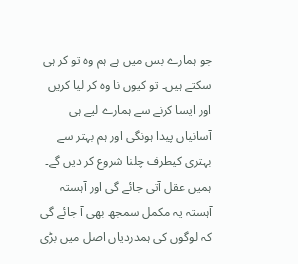جو ہمارے بس میں ہے ہم وہ تو کر ہی سکتے ہیں۔ تو کیوں نا وہ کر لیا کریں اور ایسا کرنے سے ہمارے لیے ہی آسانیاں پیدا ہونگی اور ہم بہتر سے بہتری کیطرف چلنا شروع کر دیں گے۔ ہمیں عقل آتی جائے گی اور آہستہ آہستہ یہ مکمل سمجھ بھی آ جائے گی کہ لوگوں کی ہمدردیاں اصل میں بڑی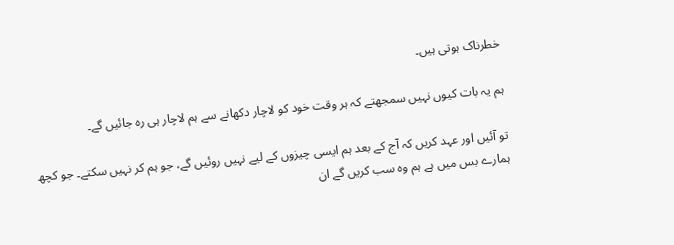خطرناک ہوتی ہیں۔

ہم یہ بات کیوں نہیں سمجھتے کہ ہر وقت خود کو لاچار دکھانے سے ہم لاچار ہی رہ جائیں گے۔

تو آئیں اور عہد کریں کہ آج کے بعد ہم ایسی چیزوں کے لیے نہیں روئیں گے، جو ہم کر نہیں سکتے۔ جو کچھ ہمارے بس میں ہے ہم وہ سب کریں گے ان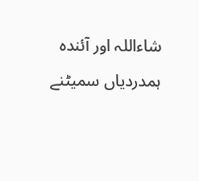شاءاللہ اور آئندہ ہمدردیاں سمیٹنے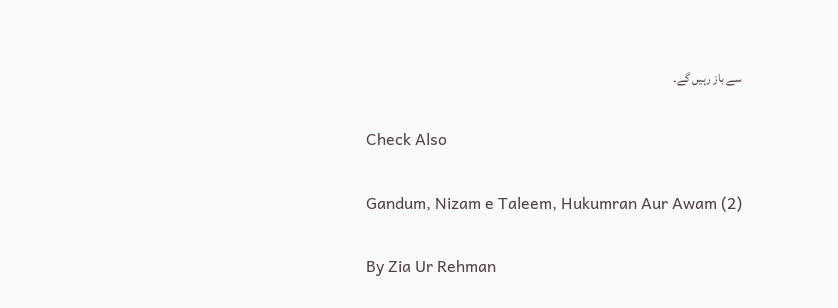سے باز رہیں گے۔

Check Also

Gandum, Nizam e Taleem, Hukumran Aur Awam (2)

By Zia Ur Rehman